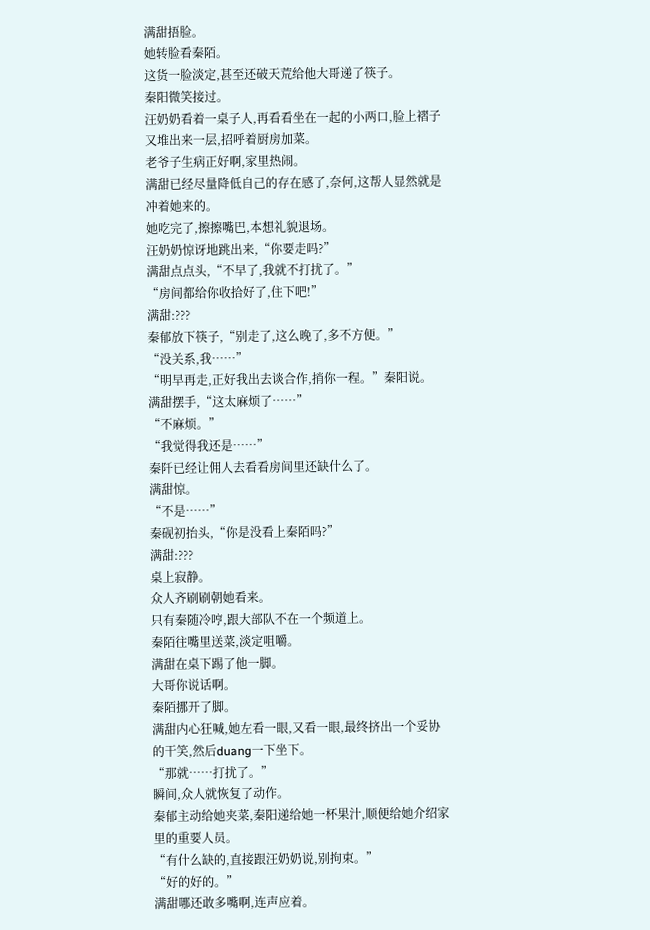满甜捂脸。
她转脸看秦陌。
这货一脸淡定,甚至还破天荒给他大哥递了筷子。
秦阳微笑接过。
汪奶奶看着一桌子人,再看看坐在一起的小两口,脸上褶子又堆出来一层,招呼着厨房加菜。
老爷子生病正好啊,家里热闹。
满甜已经尽量降低自己的存在感了,奈何,这帮人显然就是冲着她来的。
她吃完了,擦擦嘴巴,本想礼貌退场。
汪奶奶惊讶地跳出来,“你要走吗?”
满甜点点头,“不早了,我就不打扰了。”
“房间都给你收拾好了,住下吧!”
满甜:???
秦郁放下筷子,“别走了,这么晚了,多不方便。”
“没关系,我……”
“明早再走,正好我出去谈合作,捎你一程。”秦阳说。
满甜摆手,“这太麻烦了……”
“不麻烦。”
“我觉得我还是……”
秦阡已经让佣人去看看房间里还缺什么了。
满甜惊。
“不是……”
秦砚初抬头,“你是没看上秦陌吗?”
满甜:???
桌上寂静。
众人齐刷刷朝她看来。
只有秦随冷哼,跟大部队不在一个频道上。
秦陌往嘴里送菜,淡定咀嚼。
满甜在桌下踢了他一脚。
大哥你说话啊。
秦陌挪开了脚。
满甜内心狂喊,她左看一眼,又看一眼,最终挤出一个妥协的干笑,然后duang一下坐下。
“那就……打扰了。”
瞬间,众人就恢复了动作。
秦郁主动给她夹菜,秦阳递给她一杯果汁,顺便给她介绍家里的重要人员。
“有什么缺的,直接跟汪奶奶说,别拘束。”
“好的好的。”
满甜哪还敢多嘴啊,连声应着。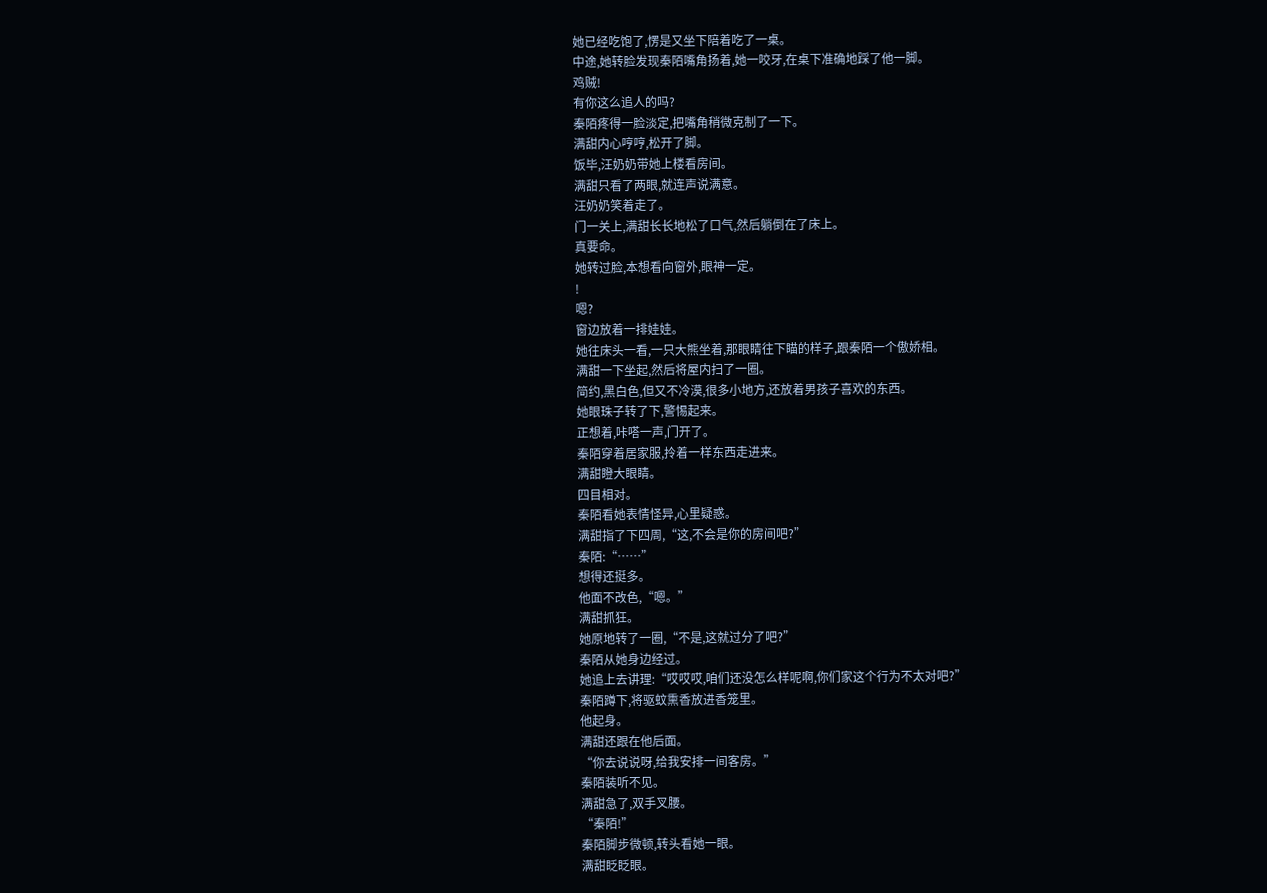她已经吃饱了,愣是又坐下陪着吃了一桌。
中途,她转脸发现秦陌嘴角扬着,她一咬牙,在桌下准确地踩了他一脚。
鸡贼!
有你这么追人的吗?
秦陌疼得一脸淡定,把嘴角稍微克制了一下。
满甜内心哼哼,松开了脚。
饭毕,汪奶奶带她上楼看房间。
满甜只看了两眼,就连声说满意。
汪奶奶笑着走了。
门一关上,满甜长长地松了口气,然后躺倒在了床上。
真要命。
她转过脸,本想看向窗外,眼神一定。
!
嗯?
窗边放着一排娃娃。
她往床头一看,一只大熊坐着,那眼睛往下瞄的样子,跟秦陌一个傲娇相。
满甜一下坐起,然后将屋内扫了一圈。
简约,黑白色,但又不冷漠,很多小地方,还放着男孩子喜欢的东西。
她眼珠子转了下,警惕起来。
正想着,咔嗒一声,门开了。
秦陌穿着居家服,拎着一样东西走进来。
满甜瞪大眼睛。
四目相对。
秦陌看她表情怪异,心里疑惑。
满甜指了下四周,“这,不会是你的房间吧?”
秦陌:“……”
想得还挺多。
他面不改色,“嗯。”
满甜抓狂。
她原地转了一圈,“不是,这就过分了吧?”
秦陌从她身边经过。
她追上去讲理:“哎哎哎,咱们还没怎么样呢啊,你们家这个行为不太对吧?”
秦陌蹲下,将驱蚊熏香放进香笼里。
他起身。
满甜还跟在他后面。
“你去说说呀,给我安排一间客房。”
秦陌装听不见。
满甜急了,双手叉腰。
“秦陌!”
秦陌脚步微顿,转头看她一眼。
满甜眨眨眼。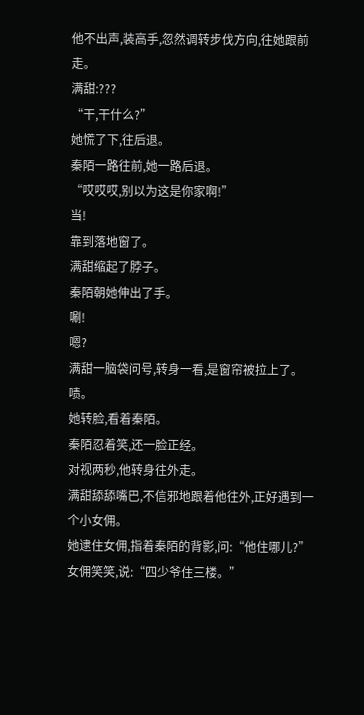他不出声,装高手,忽然调转步伐方向,往她跟前走。
满甜:???
“干,干什么?”
她慌了下,往后退。
秦陌一路往前,她一路后退。
“哎哎哎,别以为这是你家啊!”
当!
靠到落地窗了。
满甜缩起了脖子。
秦陌朝她伸出了手。
唰!
嗯?
满甜一脑袋问号,转身一看,是窗帘被拉上了。
啧。
她转脸,看着秦陌。
秦陌忍着笑,还一脸正经。
对视两秒,他转身往外走。
满甜舔舔嘴巴,不信邪地跟着他往外,正好遇到一个小女佣。
她逮住女佣,指着秦陌的背影,问:“他住哪儿?”
女佣笑笑,说:“四少爷住三楼。”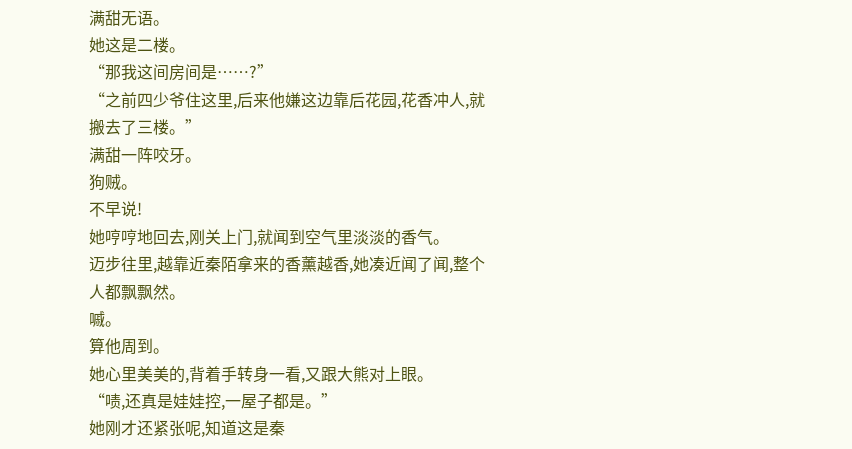满甜无语。
她这是二楼。
“那我这间房间是……?”
“之前四少爷住这里,后来他嫌这边靠后花园,花香冲人,就搬去了三楼。”
满甜一阵咬牙。
狗贼。
不早说!
她哼哼地回去,刚关上门,就闻到空气里淡淡的香气。
迈步往里,越靠近秦陌拿来的香薰越香,她凑近闻了闻,整个人都飘飘然。
嘁。
算他周到。
她心里美美的,背着手转身一看,又跟大熊对上眼。
“啧,还真是娃娃控,一屋子都是。”
她刚才还紧张呢,知道这是秦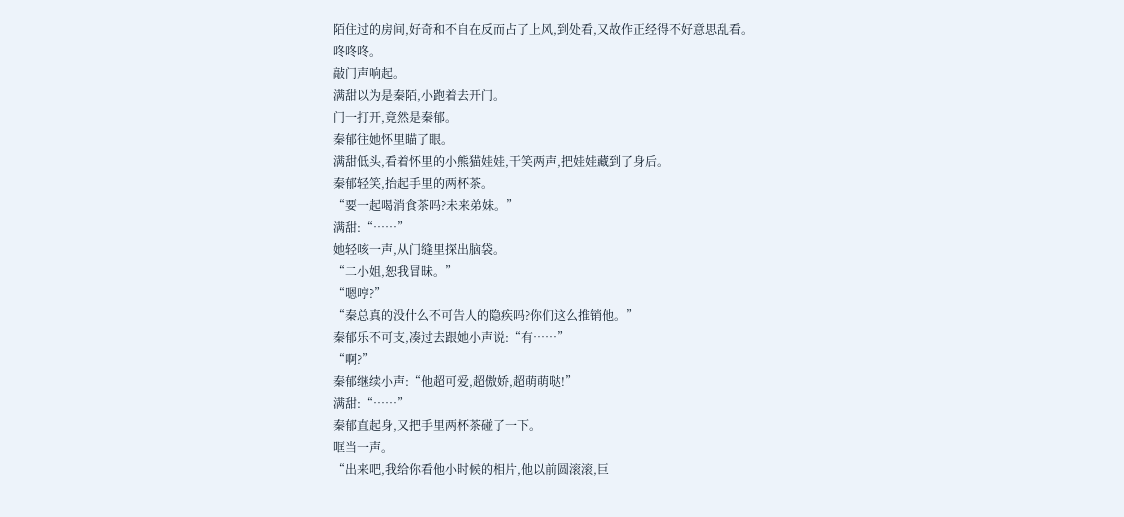陌住过的房间,好奇和不自在反而占了上风,到处看,又故作正经得不好意思乱看。
咚咚咚。
敲门声响起。
满甜以为是秦陌,小跑着去开门。
门一打开,竟然是秦郁。
秦郁往她怀里瞄了眼。
满甜低头,看着怀里的小熊猫娃娃,干笑两声,把娃娃藏到了身后。
秦郁轻笑,抬起手里的两杯茶。
“要一起喝消食茶吗?未来弟妹。”
满甜:“……”
她轻咳一声,从门缝里探出脑袋。
“二小姐,恕我冒昧。”
“嗯哼?”
“秦总真的没什么不可告人的隐疾吗?你们这么推销他。”
秦郁乐不可支,凑过去跟她小声说:“有……”
“啊?”
秦郁继续小声:“他超可爱,超傲娇,超萌萌哒!”
满甜:“……”
秦郁直起身,又把手里两杯茶碰了一下。
哐当一声。
“出来吧,我给你看他小时候的相片,他以前圆滚滚,巨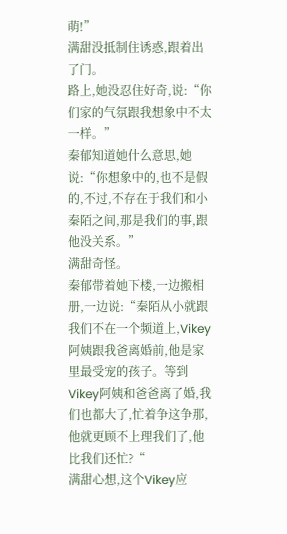萌!”
满甜没抵制住诱惑,跟着出了门。
路上,她没忍住好奇,说:“你们家的气氛跟我想象中不太一样。”
秦郁知道她什么意思,她说:“你想象中的,也不是假的,不过,不存在于我们和小秦陌之间,那是我们的事,跟他没关系。”
满甜奇怪。
秦郁带着她下楼,一边搬相册,一边说:“秦陌从小就跟我们不在一个频道上,Vikey阿姨跟我爸离婚前,他是家里最受宠的孩子。等到Vikey阿姨和爸爸离了婚,我们也都大了,忙着争这争那,他就更顾不上理我们了,他比我们还忙?“
满甜心想,这个Vikey应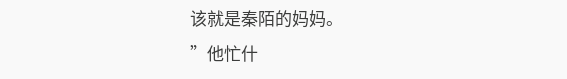该就是秦陌的妈妈。
”他忙什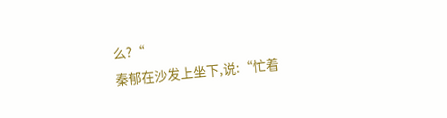么?“
秦郁在沙发上坐下,说:“忙着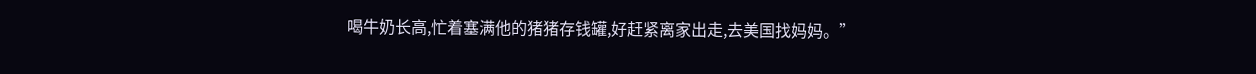喝牛奶长高,忙着塞满他的猪猪存钱罐,好赶紧离家出走,去美国找妈妈。”